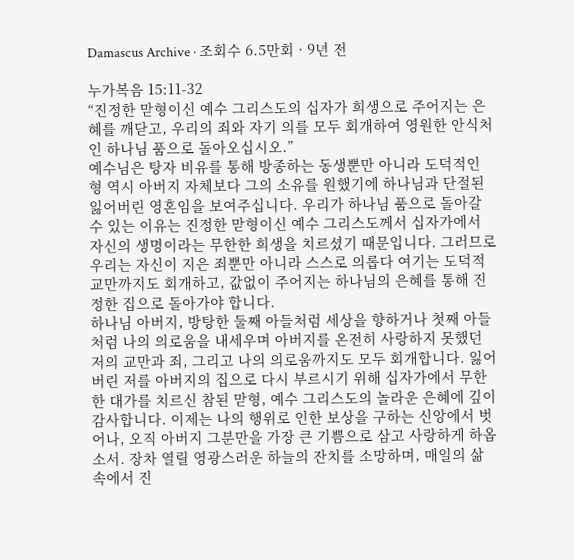Damascus Archive · 조회수 6.5만회 · 9년 전

누가복음 15:11-32
“진정한 맏형이신 예수 그리스도의 십자가 희생으로 주어지는 은혜를 깨닫고, 우리의 죄와 자기 의를 모두 회개하여 영원한 안식처인 하나님 품으로 돌아오십시오.”
예수님은 탕자 비유를 통해 방종하는 동생뿐만 아니라 도덕적인 형 역시 아버지 자체보다 그의 소유를 원했기에 하나님과 단절된 잃어버린 영혼임을 보여주십니다. 우리가 하나님 품으로 돌아갈 수 있는 이유는 진정한 맏형이신 예수 그리스도께서 십자가에서 자신의 생명이라는 무한한 희생을 치르셨기 때문입니다. 그러므로 우리는 자신이 지은 죄뿐만 아니라 스스로 의롭다 여기는 도덕적 교만까지도 회개하고, 값없이 주어지는 하나님의 은혜를 통해 진정한 집으로 돌아가야 합니다.
하나님 아버지, 방탕한 둘째 아들처럼 세상을 향하거나 첫째 아들처럼 나의 의로움을 내세우며 아버지를 온전히 사랑하지 못했던 저의 교만과 죄, 그리고 나의 의로움까지도 모두 회개합니다. 잃어버린 저를 아버지의 집으로 다시 부르시기 위해 십자가에서 무한한 대가를 치르신 참된 맏형, 예수 그리스도의 놀라운 은혜에 깊이 감사합니다. 이제는 나의 행위로 인한 보상을 구하는 신앙에서 벗어나, 오직 아버지 그분만을 가장 큰 기쁨으로 삼고 사랑하게 하옵소서. 장차 열릴 영광스러운 하늘의 잔치를 소망하며, 매일의 삶 속에서 진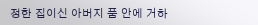정한 집이신 아버지 품 안에 거하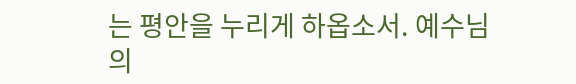는 평안을 누리게 하옵소서. 예수님의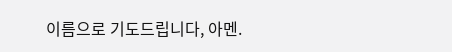이름으로 기도드립니다, 아멘.